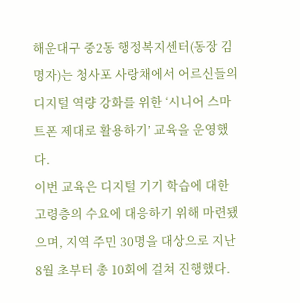해운대구 중2동 행정복지센터(동장 김명자)는 청사포 사랑채에서 어르신들의 디지털 역량 강화를 위한 ‘시니어 스마트폰 제대로 활용하기’ 교육을 운영했다.
이번 교육은 디지털 기기 학습에 대한 고령층의 수요에 대응하기 위해 마련됐으며, 지역 주민 30명을 대상으로 지난 8월 초부터 총 10회에 걸쳐 진행했다.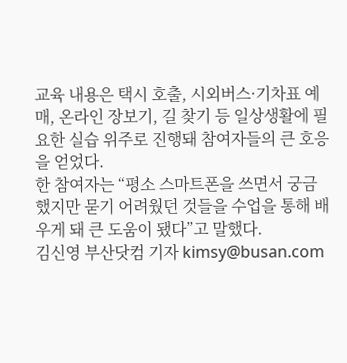교육 내용은 택시 호출, 시외버스·기차표 예매, 온라인 장보기, 길 찾기 등 일상생활에 필요한 실습 위주로 진행돼 참여자들의 큰 호응을 얻었다.
한 참여자는 “평소 스마트폰을 쓰면서 궁금했지만 묻기 어려웠던 것들을 수업을 통해 배우게 돼 큰 도움이 됐다”고 말했다.
김신영 부산닷컴 기자 kimsy@busan.com